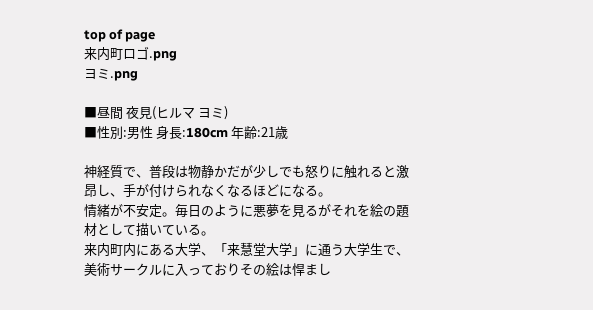top of page
来内町ロゴ.png
ヨミ.png

■昼間 夜見(ヒルマ ヨミ)
■性別:男性 身長:180cm 年齢:21歳

神経質で、普段は物静かだが少しでも怒りに触れると激昂し、手が付けられなくなるほどになる。
情緒が不安定。毎日のように悪夢を見るがそれを絵の題材として描いている。
来内町内にある大学、「来慧堂大学」に通う大学生で、美術サークルに入っておりその絵は悍まし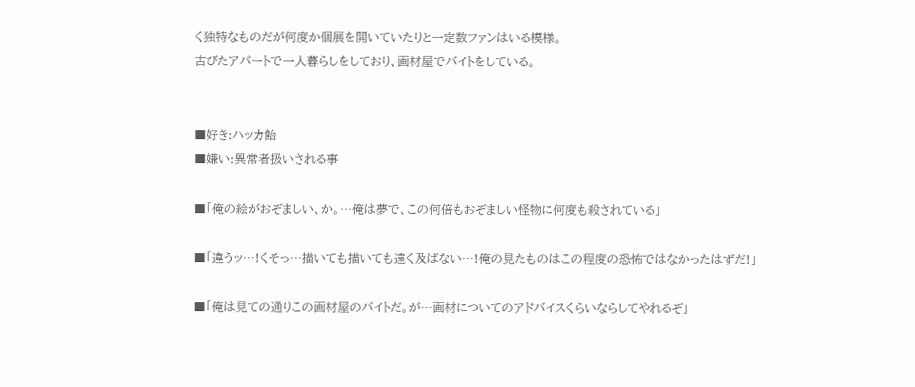く独特なものだが何度か個展を開いていたりと一定数ファンはいる模様。
古びたアパートで一人暮らしをしており、画材屋でバイトをしている。


■好き:ハッカ飴
■嫌い:異常者扱いされる事

■「俺の絵がおぞましい、か。…俺は夢で、この何倍もおぞましい怪物に何度も殺されている」

■「違うッ…!くそっ…描いても描いても遠く及ばない…!俺の見たものはこの程度の恐怖ではなかったはずだ!」

■「俺は見ての通りこの画材屋のバイトだ。が…画材についてのアドバイスくらいならしてやれるぞ」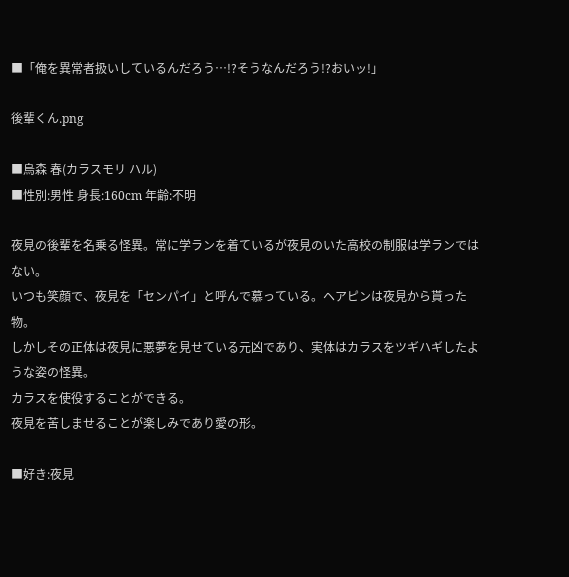■「俺を異常者扱いしているんだろう…!?そうなんだろう!?おいッ!」

後輩くん.png

■烏森 春(カラスモリ ハル)
■性別:男性 身長:160cm 年齢:不明

夜見の後輩を名乗る怪異。常に学ランを着ているが夜見のいた高校の制服は学ランではない。
いつも笑顔で、夜見を「センパイ」と呼んで慕っている。ヘアピンは夜見から貰った物。
しかしその正体は夜見に悪夢を見せている元凶であり、実体はカラスをツギハギしたような姿の怪異。
カラスを使役することができる。
夜見を苦しませることが楽しみであり愛の形。

■好き:夜見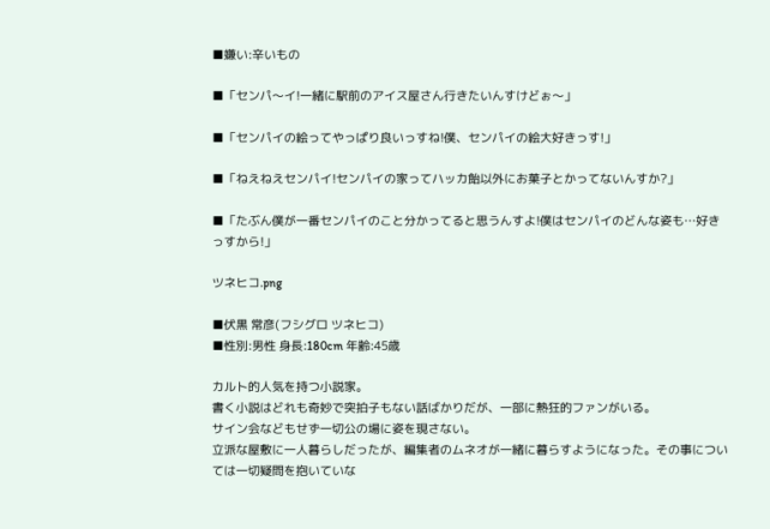■嫌い:辛いもの

■「センパ〜イ!一緒に駅前のアイス屋さん行きたいんすけどぉ〜」

■「センパイの絵ってやっぱり良いっすね!僕、センパイの絵大好きっす!」

■「ねえねえセンパイ!センパイの家ってハッカ飴以外にお菓子とかってないんすか?」

■「たぶん僕が一番センパイのこと分かってると思うんすよ!僕はセンパイのどんな姿も…好きっすから!」

ツネヒコ.png

■伏黒 常彦(フシグロ ツネヒコ)
■性別:男性 身長:180cm 年齢:45歳

カルト的人気を持つ小説家。
書く小説はどれも奇妙で突拍子もない話ばかりだが、一部に熱狂的ファンがいる。
サイン会などもせず一切公の場に姿を現さない。
立派な屋敷に一人暮らしだったが、編集者のムネオが一緒に暮らすようになった。その事については一切疑問を抱いていな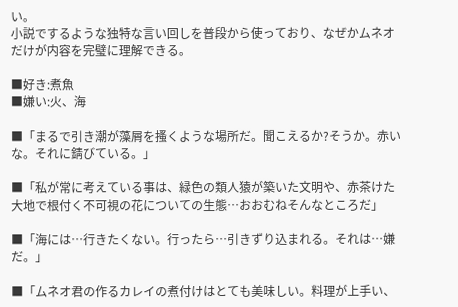い。
小説でするような独特な言い回しを普段から使っており、なぜかムネオだけが内容を完璧に理解できる。

■好き:煮魚
■嫌い:火、海

■「まるで引き潮が藻屑を搔くような場所だ。聞こえるか?そうか。赤いな。それに錆びている。」

■「私が常に考えている事は、緑色の類人猿が築いた文明や、赤茶けた大地で根付く不可視の花についての生態…おおむねそんなところだ」

■「海には…行きたくない。行ったら…引きずり込まれる。それは…嫌だ。」

■「ムネオ君の作るカレイの煮付けはとても美味しい。料理が上手い、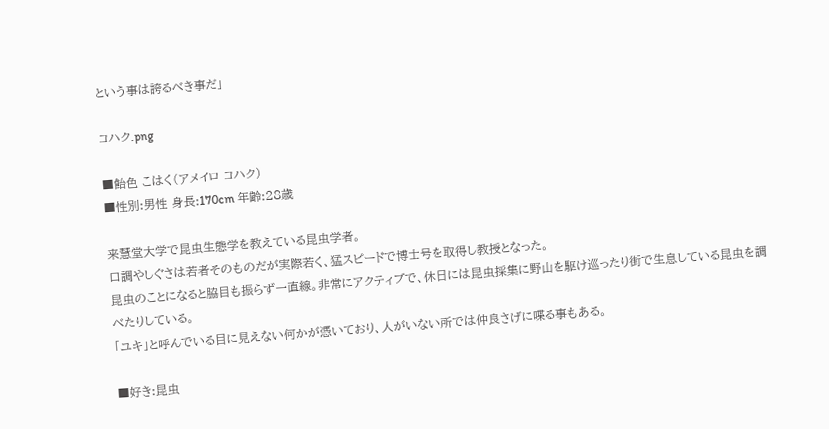という事は誇るべき事だ」

コハク.png

■飴色 こはく(アメイロ コハク)
■性別:男性 身長:170cm 年齢:28歳

来慧堂大学で昆虫生態学を教えている昆虫学者。
口調やしぐさは若者そのものだが実際若く、猛スピードで博士号を取得し教授となった。
昆虫のことになると脇目も振らず一直線。非常にアクティブで、休日には昆虫採集に野山を駆け巡ったり街で生息している昆虫を調べたりしている。
「ユキ」と呼んでいる目に見えない何かが憑いており、人がいない所では仲良さげに喋る事もある。

■好き:昆虫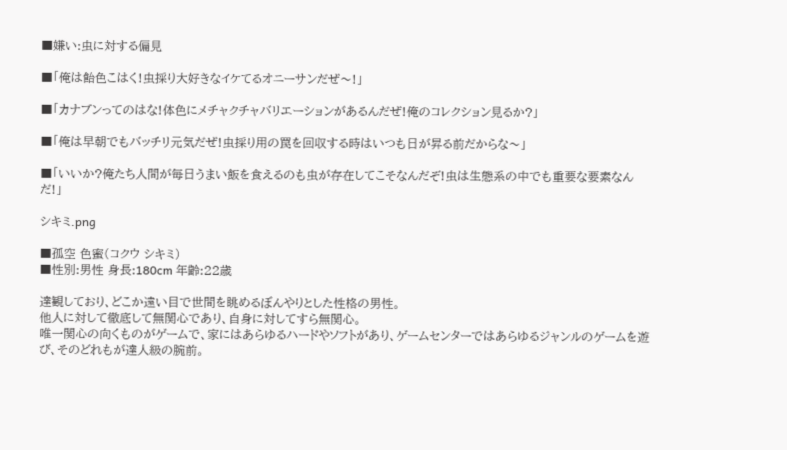■嫌い:虫に対する偏見

■「俺は飴色こはく!虫採り大好きなイケてるオニーサンだぜ〜!」

■「カナブンってのはな!体色にメチャクチャバリエーションがあるんだぜ!俺のコレクション見るか?」

■「俺は早朝でもバッチリ元気だぜ!虫採り用の罠を回収する時はいつも日が昇る前だからな〜」

■「いいか?俺たち人間が毎日うまい飯を食えるのも虫が存在してこそなんだぞ!虫は生態系の中でも重要な要素なんだ!」

シキミ.png

■孤空 色蜜(コクウ シキミ)
■性別:男性 身長:180cm 年齢:22歳

達観しており、どこか遠い目で世間を眺めるぼんやりとした性格の男性。
他人に対して徹底して無関心であり、自身に対してすら無関心。
唯一関心の向くものがゲームで、家にはあらゆるハードやソフトがあり、ゲームセンターではあらゆるジャンルのゲームを遊び、そのどれもが達人級の腕前。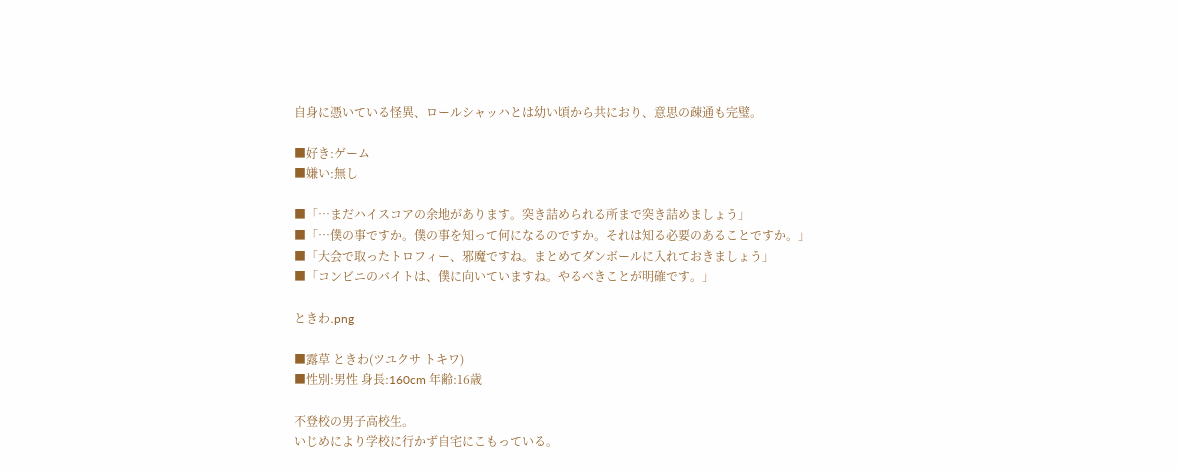自身に憑いている怪異、ロールシャッハとは幼い頃から共におり、意思の疎通も完璧。

■好き:ゲーム
■嫌い:無し

■「…まだハイスコアの余地があります。突き詰められる所まで突き詰めましょう」
■「…僕の事ですか。僕の事を知って何になるのですか。それは知る必要のあることですか。」
■「大会で取ったトロフィー、邪魔ですね。まとめてダンボールに入れておきましょう」
■「コンビニのバイトは、僕に向いていますね。やるべきことが明確です。」

ときわ.png

■露草 ときわ(ツユクサ トキワ)
■性別:男性 身長:160cm 年齢:16歳

不登校の男子高校生。
いじめにより学校に行かず自宅にこもっている。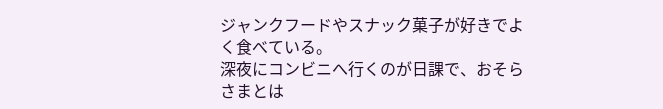ジャンクフードやスナック菓子が好きでよく食べている。
深夜にコンビニへ行くのが日課で、おそらさまとは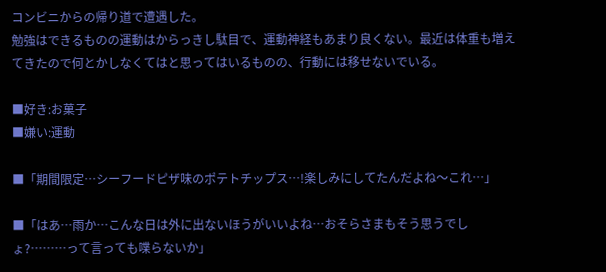コンビニからの帰り道で遭遇した。
勉強はできるものの運動はからっきし駄目で、運動神経もあまり良くない。最近は体重も増えてきたので何とかしなくてはと思ってはいるものの、行動には移せないでいる。

■好き:お菓子
■嫌い:運動

■「期間限定…シーフードピザ味のポテトチップス…!楽しみにしてたんだよね〜これ…」

■「はあ…雨か…こんな日は外に出ないほうがいいよね…おそらさまもそう思うでしょ?………って言っても喋らないか」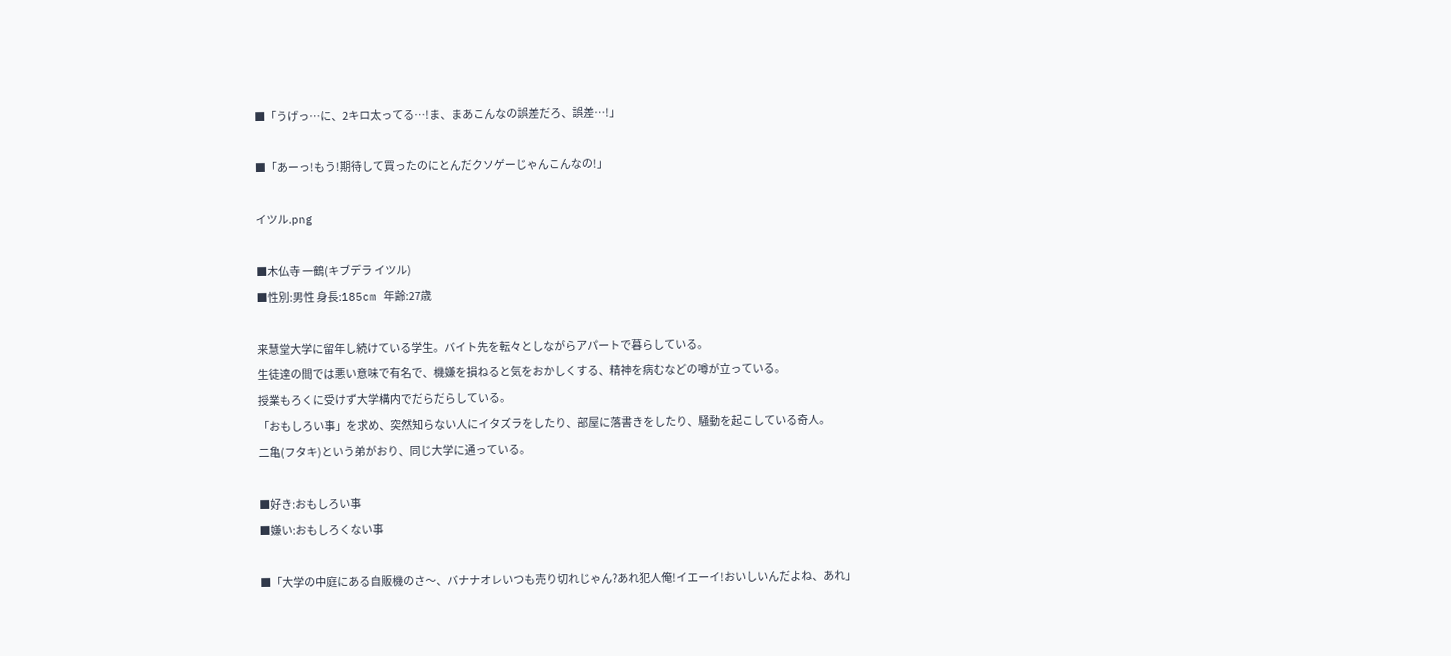■「うげっ…に、2キロ太ってる…!ま、まあこんなの誤差だろ、誤差…!」

■「あーっ!もう!期待して買ったのにとんだクソゲーじゃんこんなの!」

イツル.png

■木仏寺 一鶴(キブデラ イツル)
■性別:男性 身長:185cm 年齢:27歳

来慧堂大学に留年し続けている学生。バイト先を転々としながらアパートで暮らしている。
生徒達の間では悪い意味で有名で、機嫌を損ねると気をおかしくする、精神を病むなどの噂が立っている。
授業もろくに受けず大学構内でだらだらしている。
「おもしろい事」を求め、突然知らない人にイタズラをしたり、部屋に落書きをしたり、騒動を起こしている奇人。
二亀(フタキ)という弟がおり、同じ大学に通っている。

■好き:おもしろい事
■嫌い:おもしろくない事

■「大学の中庭にある自販機のさ〜、バナナオレいつも売り切れじゃん?あれ犯人俺!イエーイ!おいしいんだよね、あれ」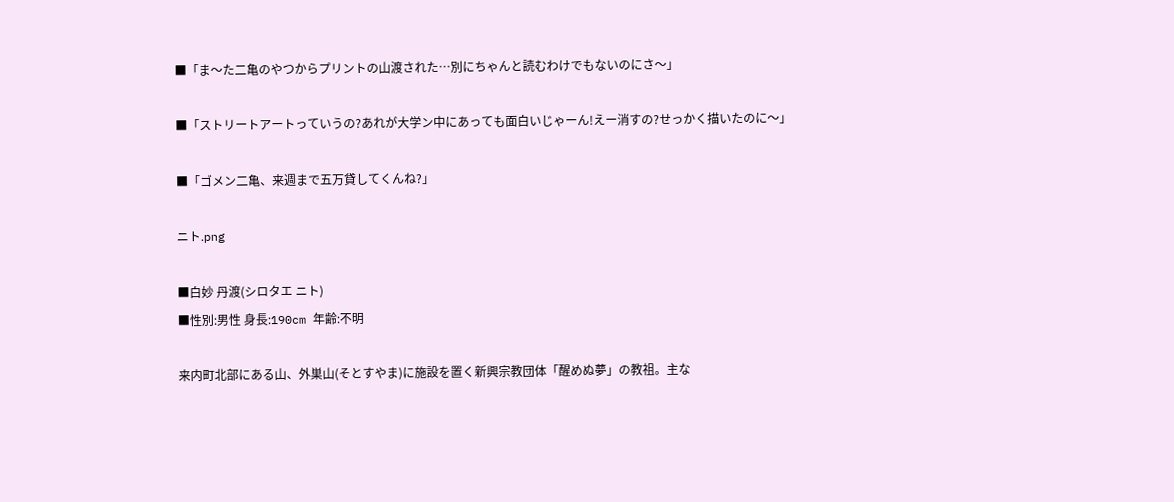■「ま〜た二亀のやつからプリントの山渡された…別にちゃんと読むわけでもないのにさ〜」

■「ストリートアートっていうの?あれが大学ン中にあっても面白いじゃーん!えー消すの?せっかく描いたのに〜」

■「ゴメン二亀、来週まで五万貸してくんね?」

ニト.png

■白妙 丹渡(シロタエ ニト)
■性別:男性 身長:190cm 年齢:不明

来内町北部にある山、外巣山(そとすやま)に施設を置く新興宗教団体「醒めぬ夢」の教祖。主な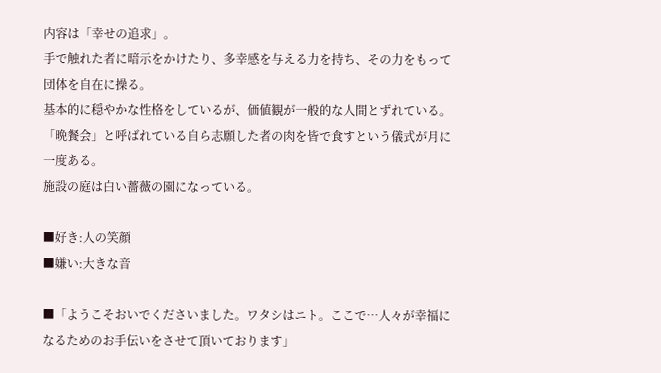内容は「幸せの追求」。
手で触れた者に暗示をかけたり、多幸感を与える力を持ち、その力をもって団体を自在に操る。
基本的に穏やかな性格をしているが、価値観が一般的な人間とずれている。
「晩餐会」と呼ばれている自ら志願した者の肉を皆で食すという儀式が月に一度ある。
施設の庭は白い薔薇の園になっている。

■好き:人の笑顔
■嫌い:大きな音

■「ようこそおいでくださいました。ワタシはニト。ここで…人々が幸福になるためのお手伝いをさせて頂いております」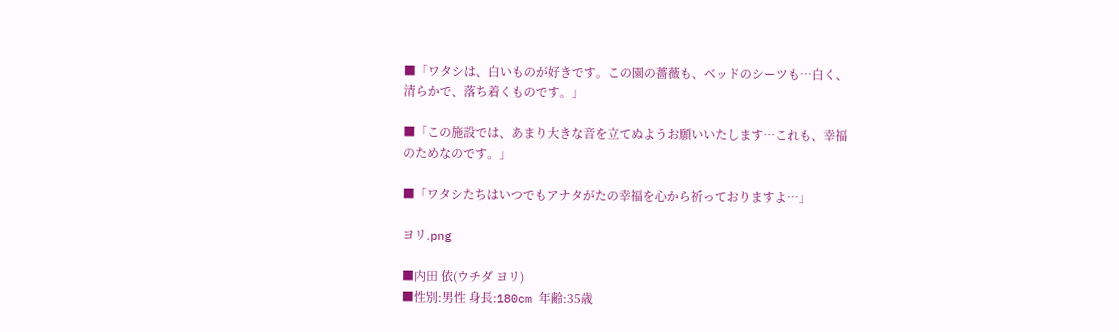■「ワタシは、白いものが好きです。この園の薔薇も、ベッドのシーツも…白く、清らかで、落ち着くものです。」

■「この施設では、あまり大きな音を立てぬようお願いいたします…これも、幸福のためなのです。」

■「ワタシたちはいつでもアナタがたの幸福を心から祈っておりますよ…」

ヨリ.png

■内田 依(ウチダ ヨリ)
■性別:男性 身長:180cm 年齢:35歳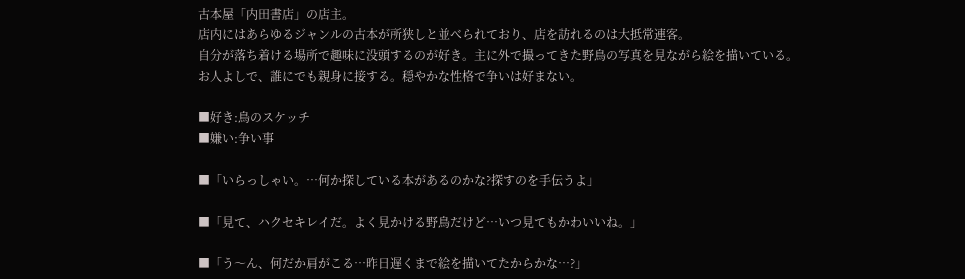古本屋「内田書店」の店主。
店内にはあらゆるジャンルの古本が所狭しと並べられており、店を訪れるのは大抵常連客。
自分が落ち着ける場所で趣味に没頭するのが好き。主に外で撮ってきた野鳥の写真を見ながら絵を描いている。
お人よしで、誰にでも親身に接する。穏やかな性格で争いは好まない。

■好き:鳥のスケッチ
■嫌い:争い事

■「いらっしゃい。…何か探している本があるのかな?探すのを手伝うよ」

■「見て、ハクセキレイだ。よく見かける野鳥だけど…いつ見てもかわいいね。」

■「う〜ん、何だか肩がこる…昨日遅くまで絵を描いてたからかな…?」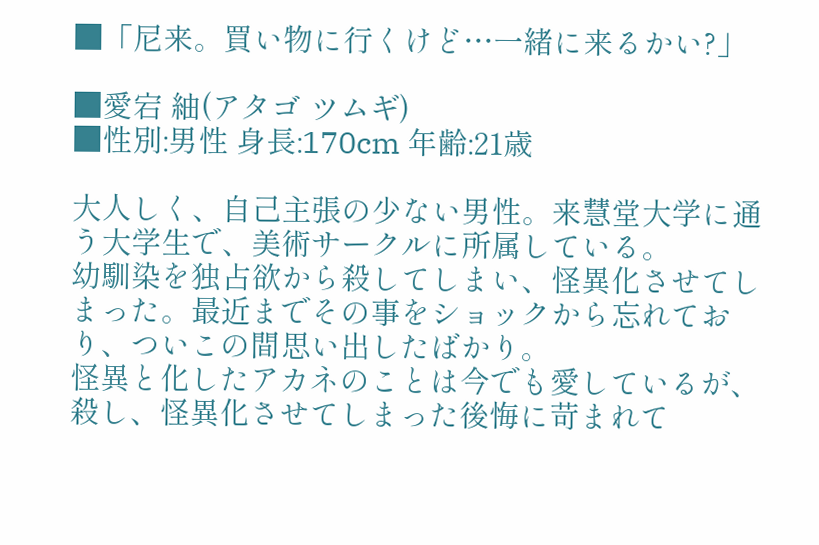■「尼来。買い物に行くけど…一緒に来るかい?」

■愛宕 紬(アタゴ ツムギ)
■性別:男性 身長:170cm 年齢:21歳

大人しく、自己主張の少ない男性。来慧堂大学に通う大学生で、美術サークルに所属している。
幼馴染を独占欲から殺してしまい、怪異化させてしまった。最近までその事をショックから忘れており、ついこの間思い出したばかり。
怪異と化したアカネのことは今でも愛しているが、殺し、怪異化させてしまった後悔に苛まれて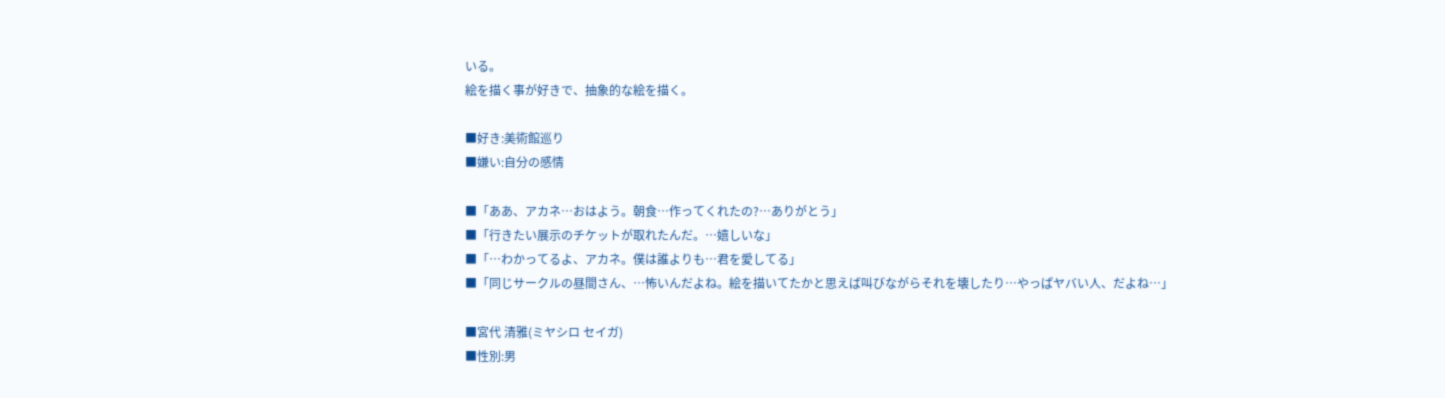いる。
絵を描く事が好きで、抽象的な絵を描く。

■好き:美術館巡り
■嫌い:自分の感情

■「ああ、アカネ…おはよう。朝食…作ってくれたの?…ありがとう」
■「行きたい展示のチケットが取れたんだ。…嬉しいな」
■「…わかってるよ、アカネ。僕は誰よりも…君を愛してる」
■「同じサークルの昼間さん、…怖いんだよね。絵を描いてたかと思えば叫びながらそれを壊したり…やっぱヤバい人、だよね…」

■宮代 清雅(ミヤシロ セイガ)
■性別:男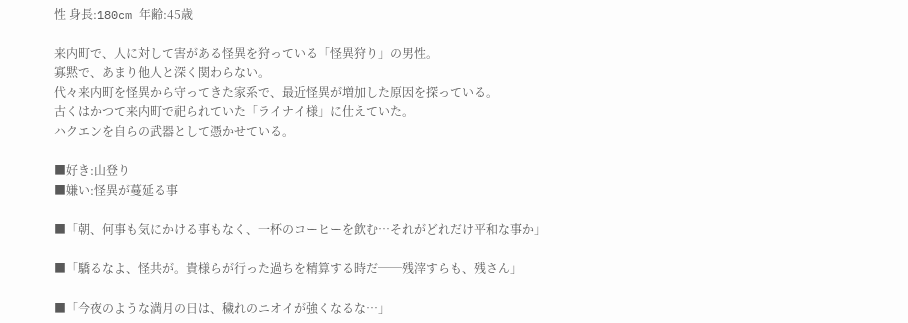性 身長:180cm 年齢:45歳

来内町で、人に対して害がある怪異を狩っている「怪異狩り」の男性。
寡黙で、あまり他人と深く関わらない。
代々来内町を怪異から守ってきた家系で、最近怪異が増加した原因を探っている。
古くはかつて来内町で祀られていた「ライナイ様」に仕えていた。
ハクエンを自らの武器として憑かせている。

■好き:山登り
■嫌い:怪異が蔓延る事

■「朝、何事も気にかける事もなく、一杯のコーヒーを飲む…それがどれだけ平和な事か」

■「驕るなよ、怪共が。貴様らが行った過ちを精算する時だ──残滓すらも、残さん」

■「今夜のような満月の日は、穢れのニオイが強くなるな…」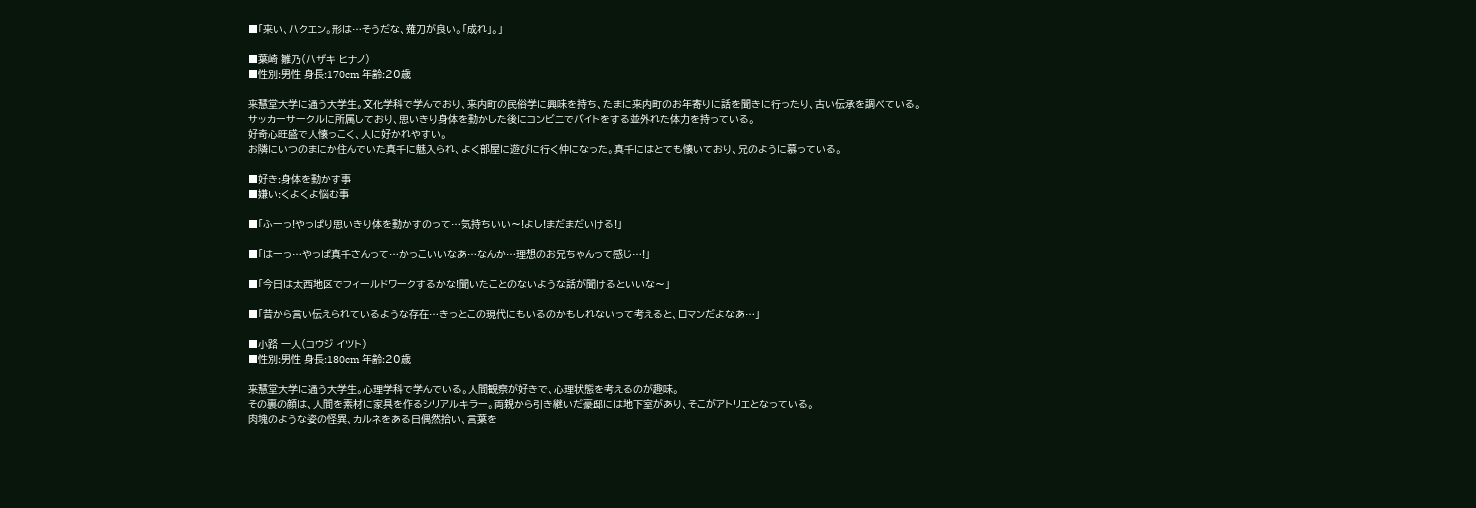■「来い、ハクエン。形は…そうだな、薙刀が良い。「成れ」。」

■葉崎 雛乃(ハザキ ヒナノ)
■性別:男性 身長:170cm 年齢:20歳

来慧堂大学に通う大学生。文化学科で学んでおり、来内町の民俗学に興味を持ち、たまに来内町のお年寄りに話を聞きに行ったり、古い伝承を調べている。
サッカーサークルに所属しており、思いきり身体を動かした後にコンビニでバイトをする並外れた体力を持っている。
好奇心旺盛で人懐っこく、人に好かれやすい。
お隣にいつのまにか住んでいた真千に魅入られ、よく部屋に遊びに行く仲になった。真千にはとても懐いており、兄のように慕っている。

■好き:身体を動かす事
■嫌い:くよくよ悩む事

■「ふーっ!やっぱり思いきり体を動かすのって…気持ちいい〜!よし!まだまだいける!」

■「はーっ…やっぱ真千さんって…かっこいいなあ…なんか…理想のお兄ちゃんって感じ…!」

■「今日は太西地区でフィールドワークするかな!聞いたことのないような話が聞けるといいな〜」

■「昔から言い伝えられているような存在…きっとこの現代にもいるのかもしれないって考えると、ロマンだよなあ…」

■小路 一人(コウジ イツト)
■性別:男性 身長:180cm 年齢:20歳

来慧堂大学に通う大学生。心理学科で学んでいる。人間観察が好きで、心理状態を考えるのが趣味。
その裏の顔は、人間を素材に家具を作るシリアルキラー。両親から引き継いだ豪邸には地下室があり、そこがアトリエとなっている。
肉塊のような姿の怪異、カルネをある日偶然拾い、言葉を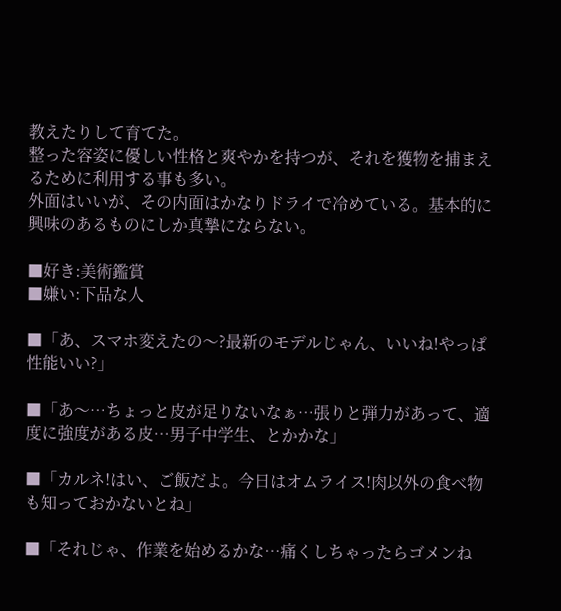教えたりして育てた。
整った容姿に優しい性格と爽やかを持つが、それを獲物を捕まえるために利用する事も多い。
外面はいいが、その内面はかなりドライで冷めている。基本的に興味のあるものにしか真摯にならない。

■好き:美術鑑賞
■嫌い:下品な人

■「あ、スマホ変えたの〜?最新のモデルじゃん、いいね!やっぱ性能いい?」

■「あ〜…ちょっと皮が足りないなぁ…張りと弾力があって、適度に強度がある皮…男子中学生、とかかな」

■「カルネ!はい、ご飯だよ。今日はオムライス!肉以外の食べ物も知っておかないとね」

■「それじゃ、作業を始めるかな…痛くしちゃったらゴメンね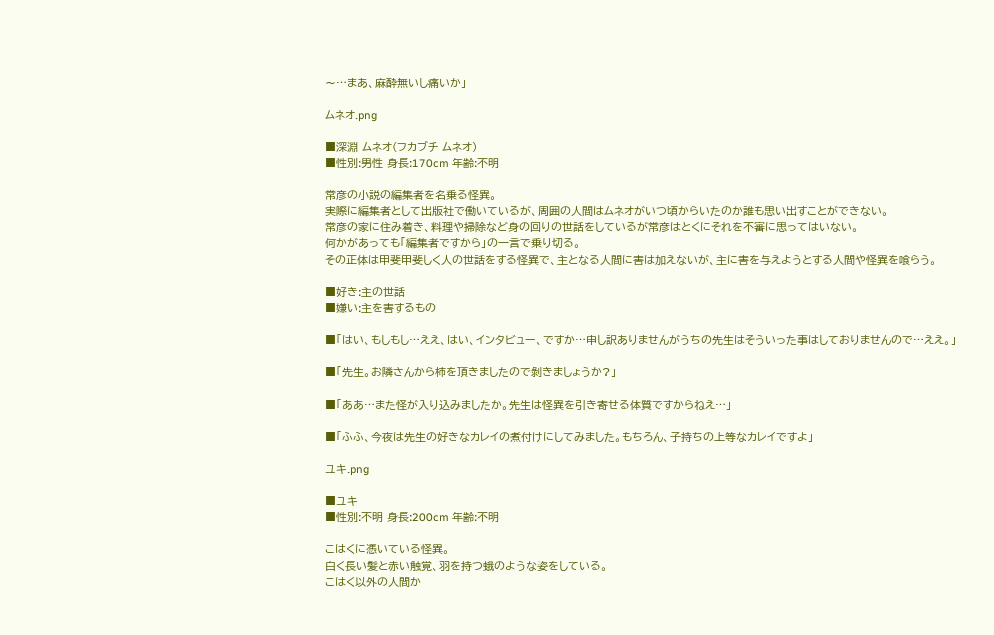〜…まあ、麻酔無いし痛いか」

ムネオ.png

■深淵 ムネオ(フカブチ ムネオ)
■性別:男性 身長:170cm 年齢:不明

常彦の小説の編集者を名乗る怪異。
実際に編集者として出版社で働いているが、周囲の人間はムネオがいつ頃からいたのか誰も思い出すことができない。
常彦の家に住み着き、料理や掃除など身の回りの世話をしているが常彦はとくにそれを不審に思ってはいない。
何かがあっても「編集者ですから」の一言で乗り切る。
その正体は甲斐甲斐しく人の世話をする怪異で、主となる人間に害は加えないが、主に害を与えようとする人間や怪異を喰らう。

■好き:主の世話
■嫌い:主を害するもの

■「はい、もしもし…ええ、はい、インタビュー、ですか…申し訳ありませんがうちの先生はそういった事はしておりませんので…ええ。」

■「先生。お隣さんから柿を頂きましたので剝きましょうか?」

■「ああ…また怪が入り込みましたか。先生は怪異を引き寄せる体質ですからねえ…」

■「ふふ、今夜は先生の好きなカレイの煮付けにしてみました。もちろん、子持ちの上等なカレイですよ」

ユキ.png

■ユキ
■性別:不明 身長:200cm 年齢:不明

こはくに憑いている怪異。
白く長い髪と赤い触覚、羽を持つ蛾のような姿をしている。
こはく以外の人間か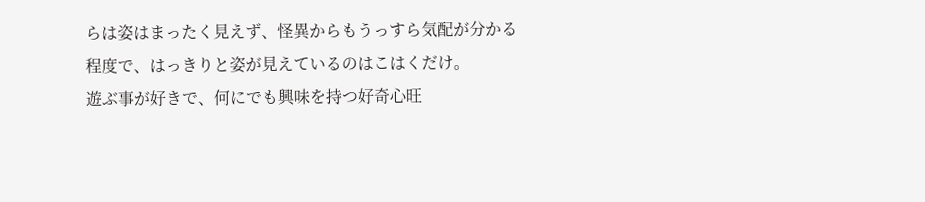らは姿はまったく見えず、怪異からもうっすら気配が分かる程度で、はっきりと姿が見えているのはこはくだけ。
遊ぶ事が好きで、何にでも興味を持つ好奇心旺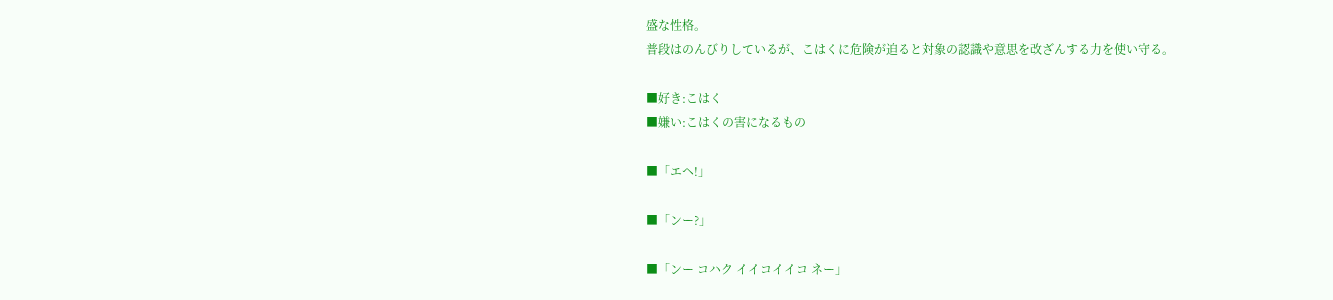盛な性格。
普段はのんびりしているが、こはくに危険が迫ると対象の認識や意思を改ざんする力を使い守る。

■好き:こはく
■嫌い:こはくの害になるもの

■「エヘ!」

■「ンー?」

■「ンー コハク イイコイイコ ネー」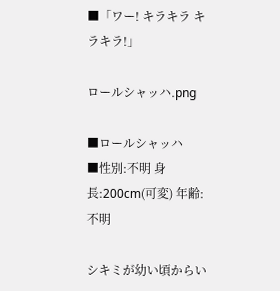■「ワー! キラキラ キラキラ!」

ロールシャッハ.png

■ロールシャッハ
■性別:不明 身長:200cm(可変) 年齢:不明

シキミが幼い頃からい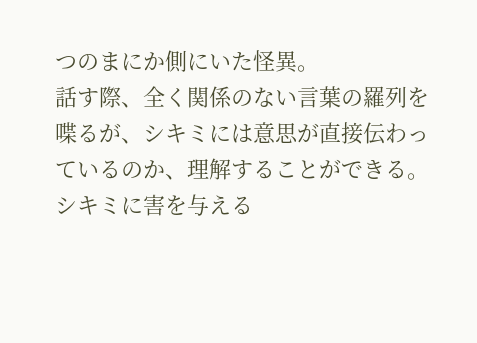つのまにか側にいた怪異。
話す際、全く関係のない言葉の羅列を喋るが、シキミには意思が直接伝わっているのか、理解することができる。
シキミに害を与える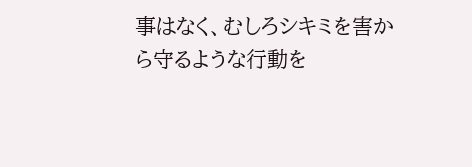事はなく、むしろシキミを害から守るような行動を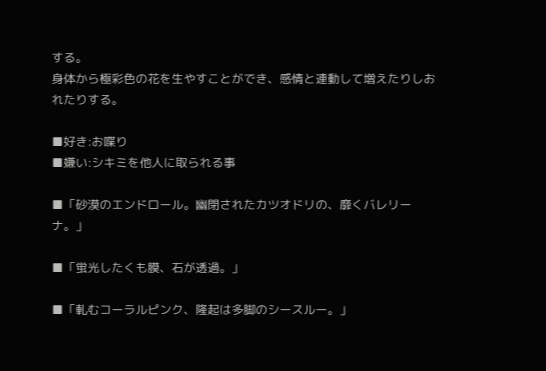する。
身体から極彩色の花を生やすことができ、感情と連動して増えたりしおれたりする。

■好き:お喋り
■嫌い:シキミを他人に取られる事

■「砂漠のエンドロール。幽閉されたカツオドリの、靡くバレリーナ。」

■「蛍光したくも膜、石が透過。」

■「軋むコーラルピンク、隆起は多脚のシースルー。」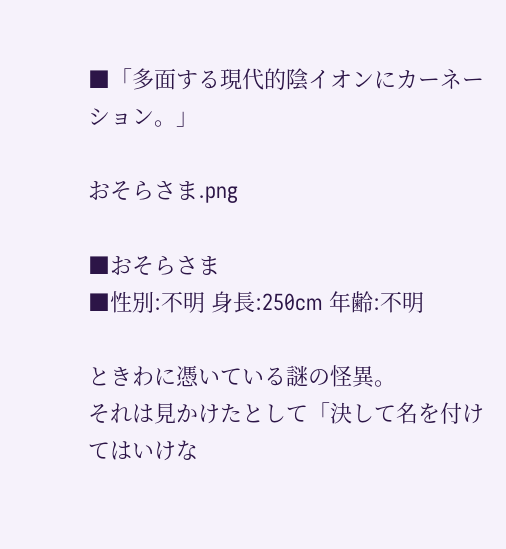■「多面する現代的陰イオンにカーネーション。」

おそらさま.png

■おそらさま
■性別:不明 身長:250cm 年齢:不明

ときわに憑いている謎の怪異。
それは見かけたとして「決して名を付けてはいけな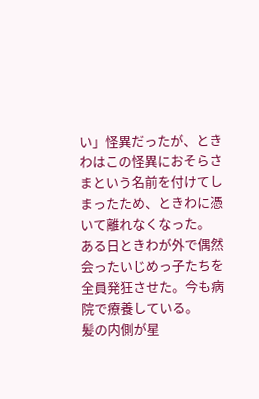い」怪異だったが、ときわはこの怪異におそらさまという名前を付けてしまったため、ときわに憑いて離れなくなった。
ある日ときわが外で偶然会ったいじめっ子たちを全員発狂させた。今も病院で療養している。
髪の内側が星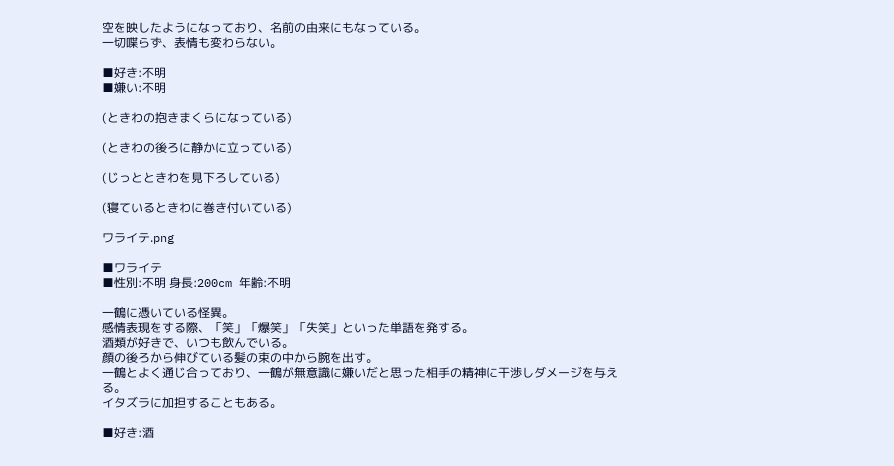空を映したようになっており、名前の由来にもなっている。
一切喋らず、表情も変わらない。

■好き:不明
■嫌い:不明

(ときわの抱きまくらになっている)

(ときわの後ろに静かに立っている)

(じっとときわを見下ろしている)

(寝ているときわに巻き付いている)

ワライテ.png

■ワライテ
■性別:不明 身長:200cm 年齢:不明

一鶴に憑いている怪異。
感情表現をする際、「笑」「爆笑」「失笑」といった単語を発する。
酒類が好きで、いつも飲んでいる。
顔の後ろから伸びている髪の束の中から腕を出す。
一鶴とよく通じ合っており、一鶴が無意識に嫌いだと思った相手の精神に干渉しダメージを与える。
イタズラに加担することもある。

■好き:酒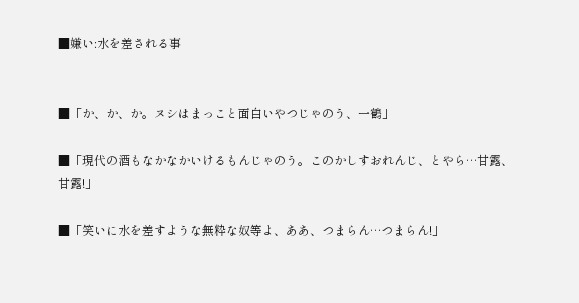■嫌い:水を差される事


■「か、か、か。ヌシはまっこと面白いやつじゃのう、一鶴」

■「現代の酒もなかなかいけるもんじゃのう。このかしすおれんじ、とやら…甘露、甘露!」

■「笑いに水を差すような無粋な奴等よ、ああ、つまらん…つまらん!」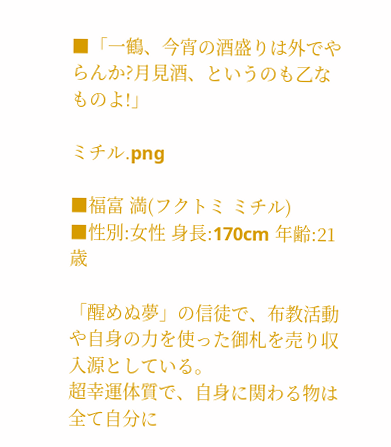■「一鶴、今宵の酒盛りは外でやらんか?月見酒、というのも乙なものよ!」

ミチル.png

■福富 満(フクトミ ミチル)
■性別:女性 身長:170cm 年齢:21歳

「醒めぬ夢」の信徒で、布教活動や自身の力を使った御札を売り収入源としている。
超幸運体質で、自身に関わる物は全て自分に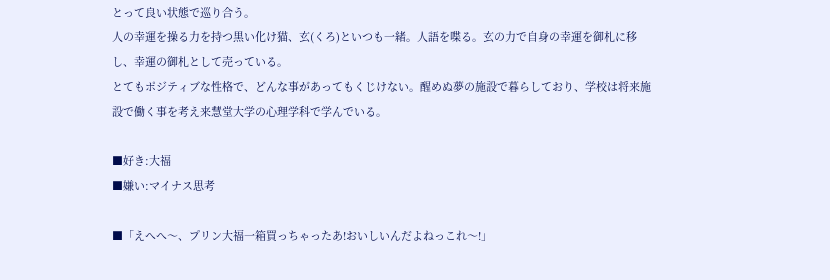とって良い状態で巡り合う。
人の幸運を操る力を持つ黒い化け猫、玄(くろ)といつも一緒。人語を喋る。玄の力で自身の幸運を御札に移し、幸運の御札として売っている。
とてもポジティブな性格で、どんな事があってもくじけない。醒めぬ夢の施設で暮らしており、学校は将来施設で働く事を考え来慧堂大学の心理学科で学んでいる。

■好き:大福
■嫌い:マイナス思考

■「えへへ〜、プリン大福一箱買っちゃったあ!おいしいんだよねっこれ〜!」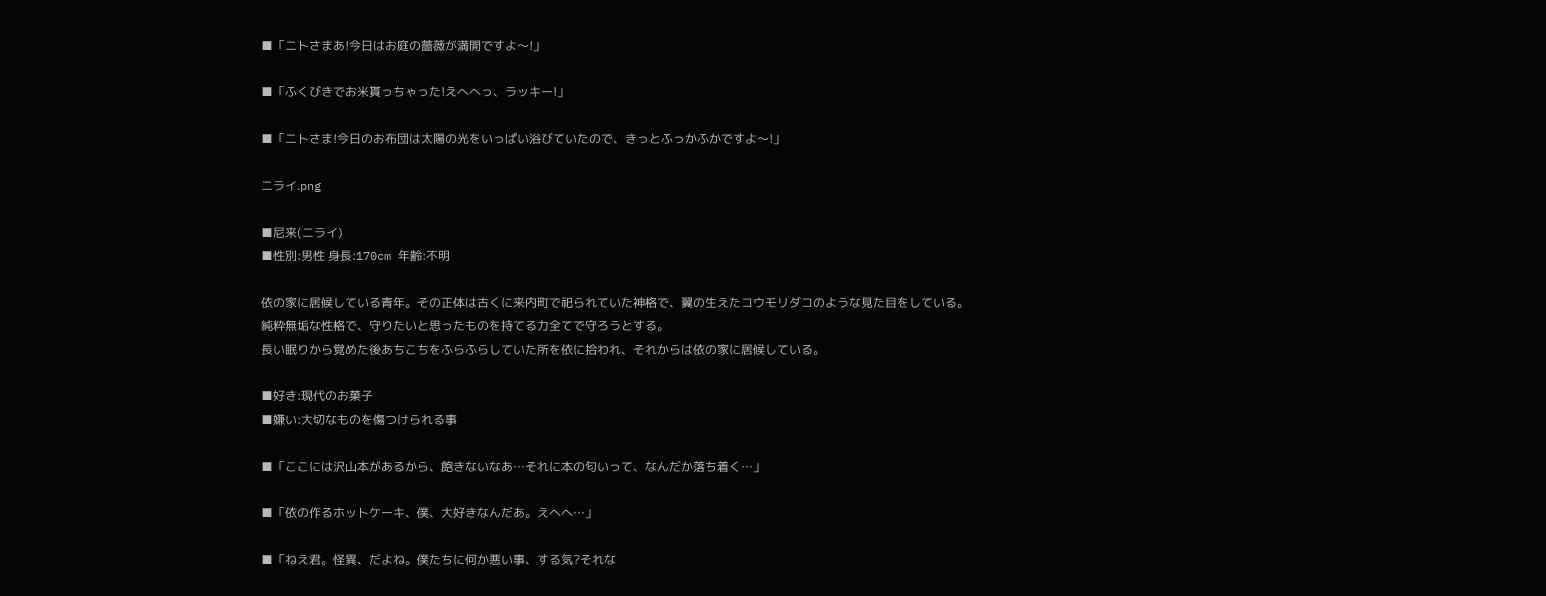■「ニトさまあ!今日はお庭の薔薇が満開ですよ〜!」

■「ふくびきでお米貰っちゃった!えへへっ、ラッキー!」

■「ニトさま!今日のお布団は太陽の光をいっぱい浴びていたので、きっとふっかふかですよ〜!」

ニライ.png

■尼来(ニライ)
■性別:男性 身長:170cm 年齢:不明

依の家に居候している青年。その正体は古くに来内町で祀られていた神格で、翼の生えたコウモリダコのような見た目をしている。
純粋無垢な性格で、守りたいと思ったものを持てる力全てで守ろうとする。
長い眠りから覚めた後あちこちをふらふらしていた所を依に拾われ、それからは依の家に居候している。

■好き:現代のお菓子
■嫌い:大切なものを傷つけられる事

■「ここには沢山本があるから、飽きないなあ…それに本の匂いって、なんだか落ち着く…」

■「依の作るホットケーキ、僕、大好きなんだあ。えへへ…」

■「ねえ君。怪異、だよね。僕たちに何か悪い事、する気?それな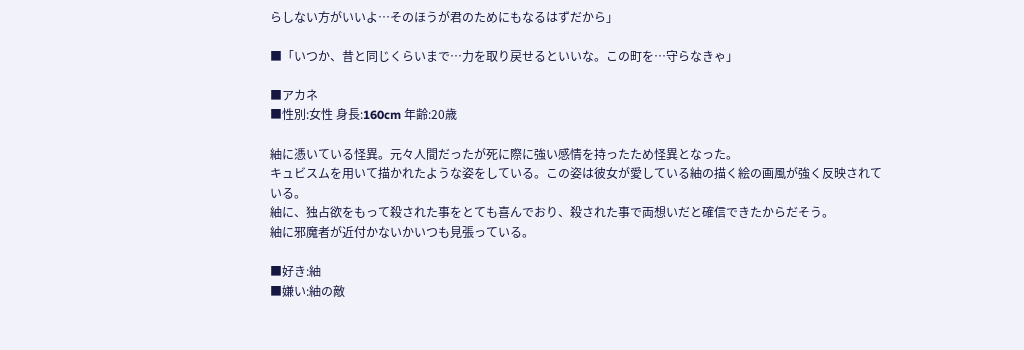らしない方がいいよ…そのほうが君のためにもなるはずだから」

■「いつか、昔と同じくらいまで…力を取り戻せるといいな。この町を…守らなきゃ」

■アカネ
■性別:女性 身長:160cm 年齢:20歳

紬に憑いている怪異。元々人間だったが死に際に強い感情を持ったため怪異となった。
キュビスムを用いて描かれたような姿をしている。この姿は彼女が愛している紬の描く絵の画風が強く反映されている。
紬に、独占欲をもって殺された事をとても喜んでおり、殺された事で両想いだと確信できたからだそう。
紬に邪魔者が近付かないかいつも見張っている。

■好き:紬
■嫌い:紬の敵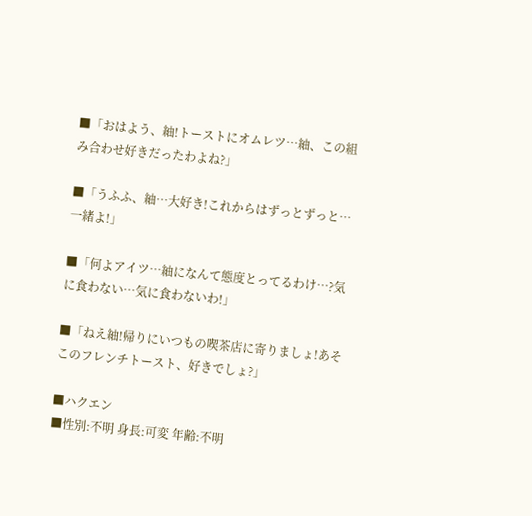■「おはよう、紬!トーストにオムレツ…紬、この組み合わせ好きだったわよね?」

■「うふふ、紬…大好き!これからはずっとずっと…一緒よ!」

■「何よアイツ…紬になんて態度とってるわけ…?気に食わない…気に食わないわ!」

■「ねえ紬!帰りにいつもの喫茶店に寄りましょ!あそこのフレンチトースト、好きでしょ?」

■ハクエン
■性別:不明 身長:可変 年齢:不明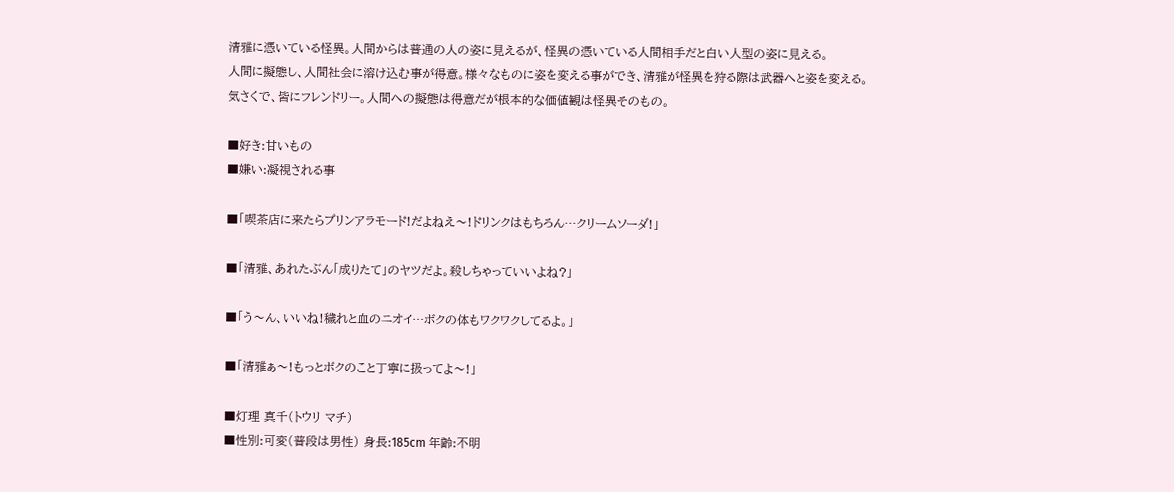清雅に憑いている怪異。人間からは普通の人の姿に見えるが、怪異の憑いている人間相手だと白い人型の姿に見える。
人間に擬態し、人間社会に溶け込む事が得意。様々なものに姿を変える事ができ、清雅が怪異を狩る際は武器へと姿を変える。
気さくで、皆にフレンドリー。人間への擬態は得意だが根本的な価値観は怪異そのもの。

■好き:甘いもの
■嫌い:凝視される事

■「喫茶店に来たらプリンアラモード!だよねえ〜!ドリンクはもちろん…クリームソーダ!」

■「清雅、あれたぶん「成りたて」のヤツだよ。殺しちゃっていいよね?」

■「う〜ん、いいね!穢れと血のニオイ…ボクの体もワクワクしてるよ。」

■「清雅ぁ〜!もっとボクのこと丁寧に扱ってよ〜!」

■灯理 真千(トウリ マチ)
■性別:可変(普段は男性) 身長:185cm 年齢:不明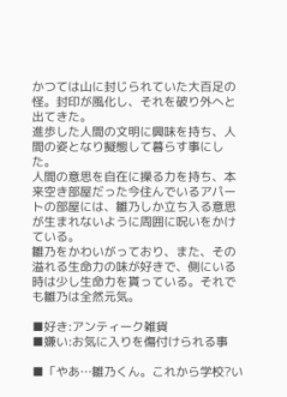かつては山に封じられていた大百足の怪。封印が風化し、それを破り外へと出てきた。
進歩した人間の文明に興味を持ち、人間の姿となり擬態して暮らす事にした。
人間の意思を自在に操る力を持ち、本来空き部屋だった今住んでいるアパートの部屋には、雛乃しか立ち入る意思が生まれないように周囲に呪いをかけている。
雛乃をかわいがっており、また、その溢れる生命力の味が好きで、側にいる時は少し生命力を貰っている。それでも雛乃は全然元気。

■好き:アンティーク雑貨
■嫌い:お気に入りを傷付けられる事

■「やあ…雛乃くん。これから学校?い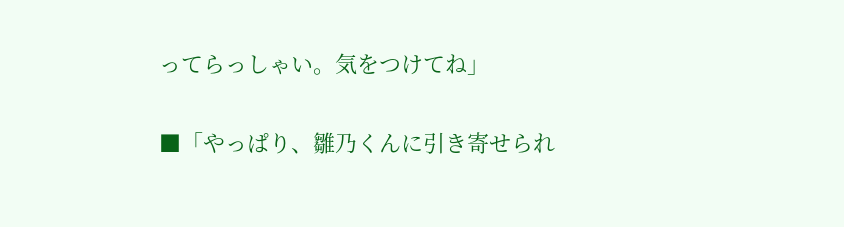ってらっしゃい。気をつけてね」

■「やっぱり、雛乃くんに引き寄せられ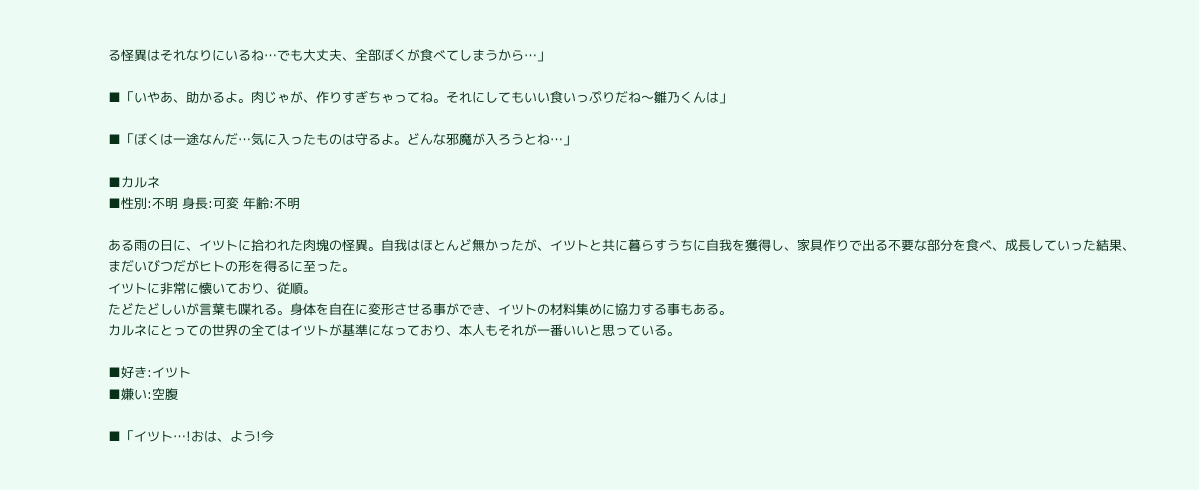る怪異はそれなりにいるね…でも大丈夫、全部ぼくが食べてしまうから…」

■「いやあ、助かるよ。肉じゃが、作りすぎちゃってね。それにしてもいい食いっぷりだね〜雛乃くんは」

■「ぼくは一途なんだ…気に入ったものは守るよ。どんな邪魔が入ろうとね…」

■カルネ
■性別:不明 身長:可変 年齢:不明

ある雨の日に、イツトに拾われた肉塊の怪異。自我はほとんど無かったが、イツトと共に暮らすうちに自我を獲得し、家具作りで出る不要な部分を食べ、成長していった結果、まだいびつだがヒトの形を得るに至った。
イツトに非常に懐いており、従順。
たどたどしいが言葉も喋れる。身体を自在に変形させる事ができ、イツトの材料集めに協力する事もある。
カルネにとっての世界の全てはイツトが基準になっており、本人もそれが一番いいと思っている。

■好き:イツト
■嫌い:空腹

■「イツト…!おは、よう!今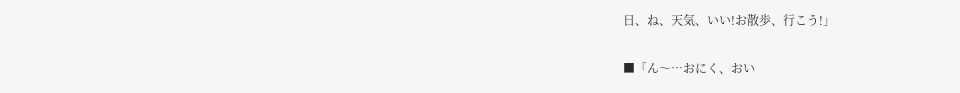日、ね、天気、いい!お散歩、行こう!」

■「ん〜…おにく、おい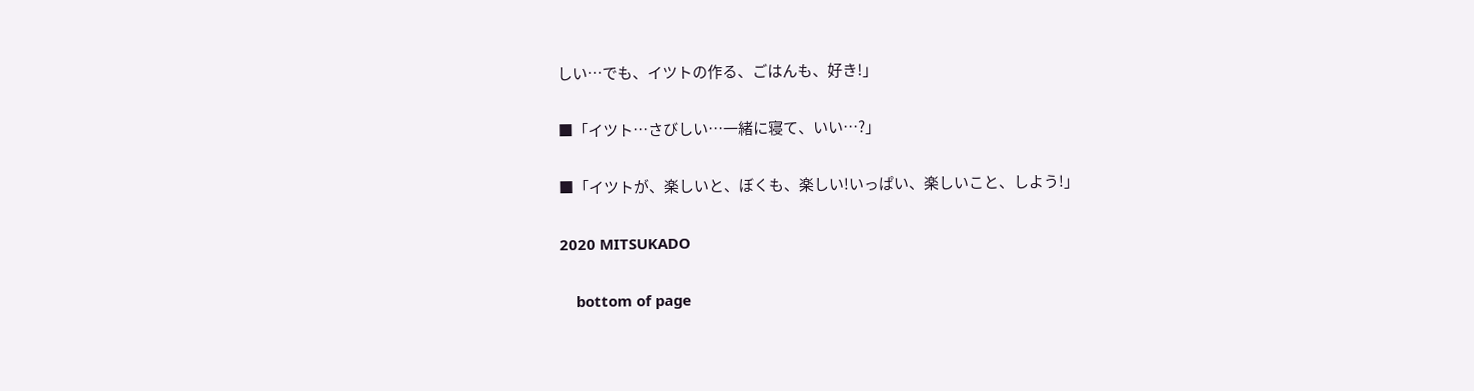しい…でも、イツトの作る、ごはんも、好き!」

■「イツト…さびしい…一緒に寝て、いい…?」

■「イツトが、楽しいと、ぼくも、楽しい!いっぱい、楽しいこと、しよう!」

2020 MITSUKADO

    bottom of page